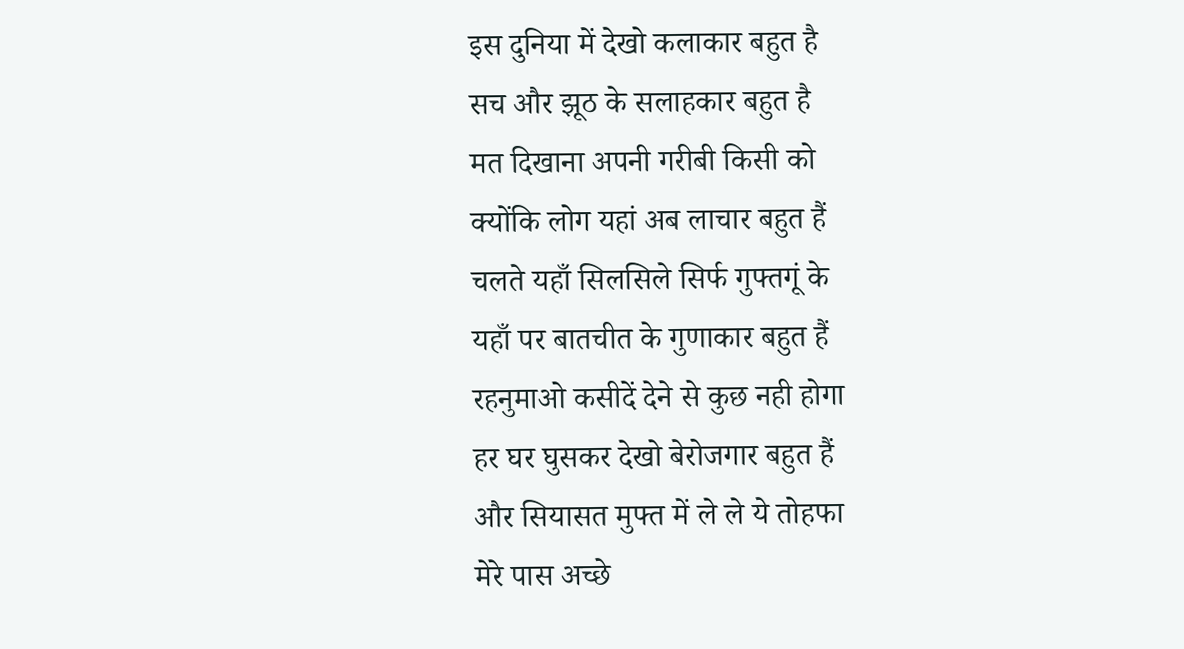इस दुनिया में देखो कलाकार बहुत है
सच और झूठ के सलाहकार बहुत है
मत दिखाना अपनी गरीबी किसी को
क्योंकि लोग यहां अब लाचार बहुत हैं
चलते यहाँ सिलसिले सिर्फ गुफ्तगूं के
यहाँ पर बातचीत के गुणाकार बहुत हैं
रहनुमाओ कसीदें देने से कुछ नही होगा
हर घर घुसकर देखो बेरोजगार बहुत हैं
और सियासत मुफ्त में ले ले ये तोहफा
मेरे पास अच्छे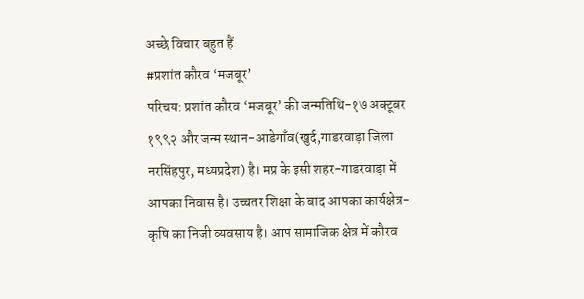अच्छे विचार बहुत हैं
#प्रशांत कौरव ‘मजबूर’
परिचय: प्रशांत कौरव ‘मजबूर’ की जन्मतिथि-१७ अक्टूबर १९९२ और जन्म स्थान-आडेगाँव(खुर्द,गाडरवाड़ा जिला नरसिंहपुर, मध्यप्रदेश) है। मप्र के इसी शहर-गाडरवाड़ा में आपका निवास है। उच्चतर शिक्षा के बाद आपका कार्यक्षेत्र-कृषि का निजी व्यवसाय है। आप सामाजिक क्षेत्र में कौरव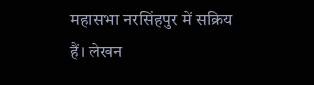महासभा नरसिंहपुर में सक्रिय हैं। लेखन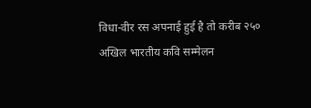विधा-वीर रस अपनाई हुई है तो करीब २५० अखिल भारतीय कवि सम्मेलन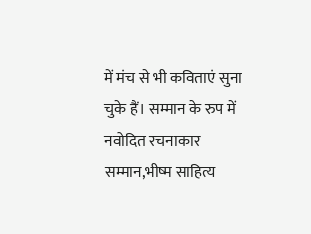में मंच से भी कविताएं सुना चुके हैं। सम्मान के रुप में नवोदित रचनाकार सम्मान,भीष्म साहित्य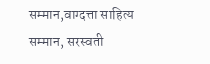सम्मान,वाग्दत्ता साहित्य सम्मान, सरस्वती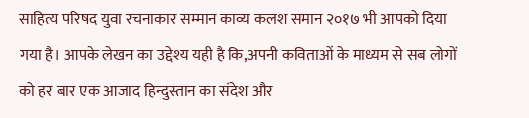साहित्य परिषद युवा रचनाकार सम्मान काव्य कलश समान २०१७ भी आपको दिया गया है। आपके लेखन का उद्देश्य यही है कि,अपनी कविताओं के माध्यम से सब लोगों को हर बार एक आजाद हिन्दुस्तान का संदेश और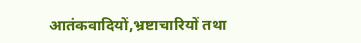आतंकवादियों,भ्रष्टाचारियों तथा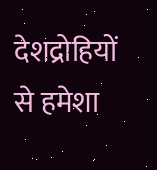देशद्रोहियों से हमेशा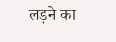लड़ने का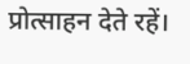प्रोत्साहन देते रहें।